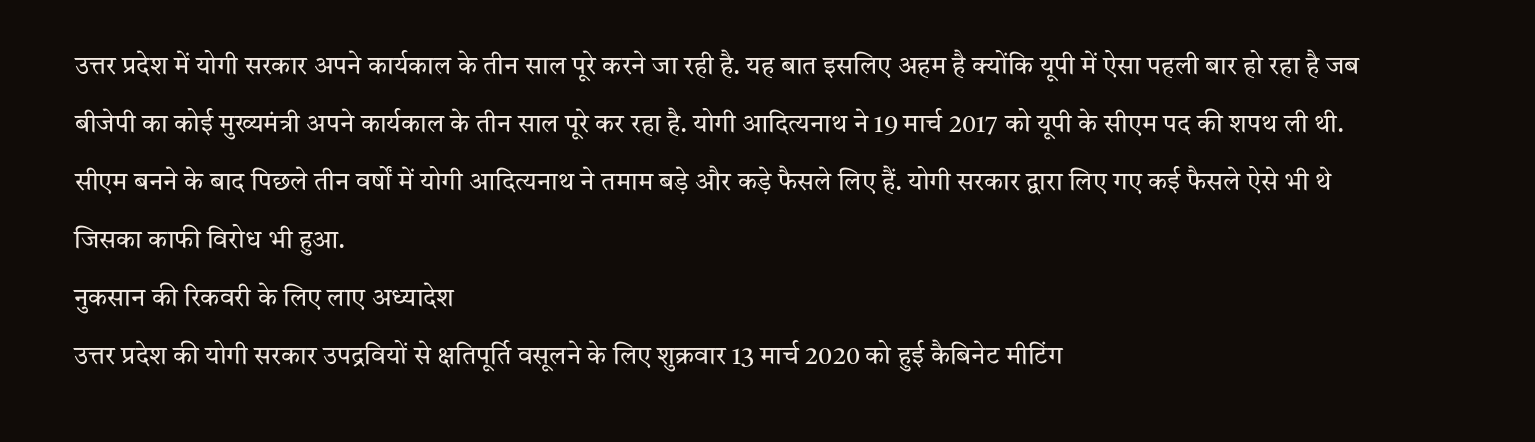उत्तर प्रदेश में योगी सरकार अपने कार्यकाल के तीन साल पूरे करने जा रही है. यह बात इसलिए अहम है क्योंकि यूपी में ऐसा पहली बार हो रहा है जब बीजेपी का कोई मुख्यमंत्री अपने कार्यकाल के तीन साल पूरे कर रहा है. योगी आदित्यनाथ ने 19 मार्च 2017 को यूपी के सीएम पद की शपथ ली थी.
सीएम बनने के बाद पिछले तीन वर्षों में योगी आदित्यनाथ ने तमाम बड़े और कड़े फैसले लिए हैं. योगी सरकार द्वारा लिए गए कई फैसले ऐसे भी थे जिसका काफी विरोध भी हुआ.
नुकसान की रिकवरी के लिए लाए अध्यादेश
उत्तर प्रदेश की योगी सरकार उपद्रवियों से क्षतिपूर्ति वसूलने के लिए शुक्रवार 13 मार्च 2020 को हुई कैबिनेट मीटिंग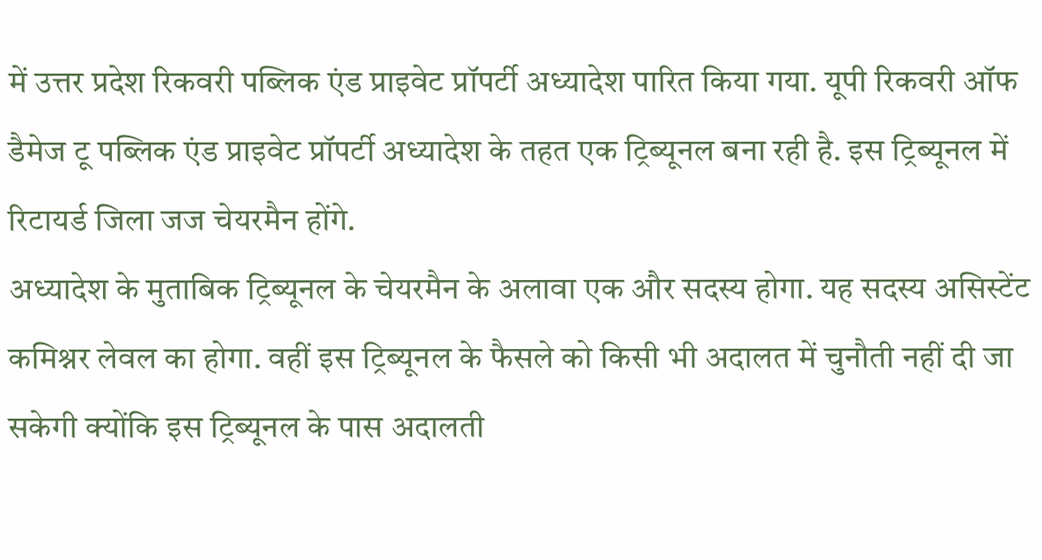में उत्तर प्रदेश रिकवरी पब्लिक एंड प्राइवेट प्रॉपर्टी अध्यादेश पारित किया गया. यूपी रिकवरी ऑफ डैमेज टू पब्लिक एंड प्राइवेट प्रॉपर्टी अध्यादेश के तहत एक ट्रिब्यूनल बना रही है. इस ट्रिब्यूनल में रिटायर्ड जिला जज चेयरमैन होंगे.
अध्यादेश के मुताबिक ट्रिब्यूनल के चेयरमैन के अलावा एक और सदस्य होगा. यह सदस्य असिस्टेंट कमिश्नर लेवल का होगा. वहीं इस ट्रिब्यूनल के फैसले को किसी भी अदालत में चुनौती नहीं दी जा सकेगी क्योंकि इस ट्रिब्यूनल के पास अदालती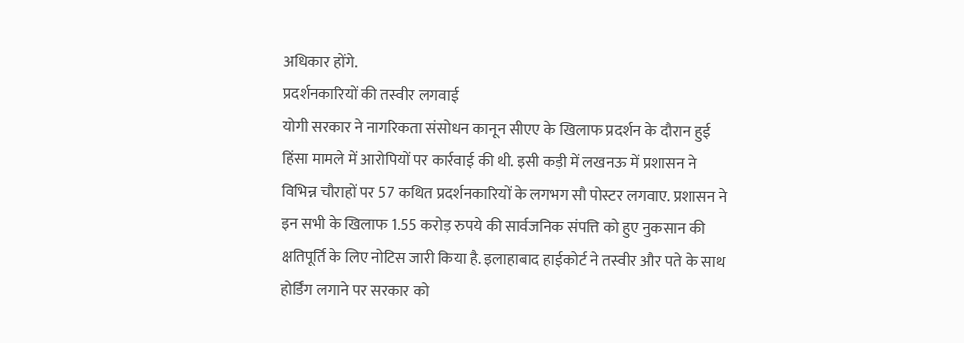अधिकार होंगे.
प्रदर्शनकारियों की तस्वीर लगवाई
योगी सरकार ने नागरिकता संसोधन कानून सीएए के खिलाफ प्रदर्शन के दौरान हुई हिंसा मामले में आरोपियों पर कार्रवाई की थी. इसी कड़ी में लखनऊ में प्रशासन ने विभिन्न चौराहों पर 57 कथित प्रदर्शनकारियों के लगभग सौ पोस्टर लगवाए. प्रशासन ने इन सभी के खिलाफ 1.55 करोड़ रुपये की सार्वजनिक संपत्ति को हुए नुकसान की क्षतिपूर्ति के लिए नोटिस जारी किया है. इलाहाबाद हाईकोर्ट ने तस्वीर और पते के साथ होर्डिंग लगाने पर सरकार को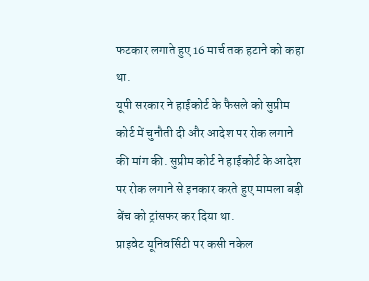फटकार लगाते हुए 16 मार्च तक हटाने को कहा था.
यूपी सरकार ने हाईकोर्ट के फैसले को सुप्रीम कोर्ट में चुनौती दी और आदेश पर रोक लगाने की मांग की. सुप्रीम कोर्ट ने हाईकोर्ट के आदेश पर रोक लगाने से इनकार करते हुए मामला बड़ी बेंच को ट्रांसफर कर दिया था.
प्राइवेट यूनिवर्सिटी पर कसी नकेल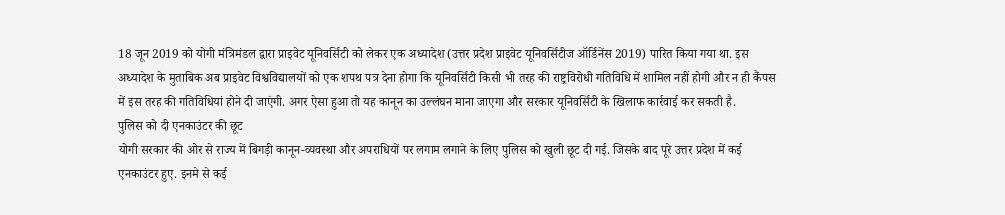18 जून 2019 को योगी मंत्रिमंडल द्वारा प्राइवेट यूनिवर्सिटी को लेकर एक अध्यादेश (उत्तर प्रदेश प्राइवेट यूनिवर्सिटीज ऑर्डिनेंस 2019) पारित किया गया था. इस अध्यादेश के मुताबिक अब प्राइवेट विश्वविद्यालयों को एक शपथ पत्र देना होगा कि यूनिवर्सिटी किसी भी तरह की राष्ट्रविरोधी गतिविधि में शामिल नहीं होगी और न ही कैंपस में इस तरह की गतिविधियां होने दी जाएंगी. अगर ऐसा हुआ तो यह कानून का उल्लंघन माना जाएगा और सरकार यूनिवर्सिटी के खिलाफ कार्रवाई कर सकती है.
पुलिस को दी एनकाउंटर की छूट
योगी सरकार की ओर से राज्य में बिगड़ी कानून-व्यवस्था और अपराधियों पर लगाम लगाने के लिए पुलिस को खुली छूट दी गई. जिसके बाद पूरे उत्तर प्रदेश में कई एनकाउंटर हुए. इनमे से कई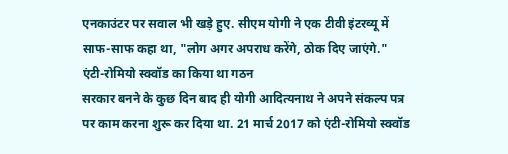एनकाउंटर पर सवाल भी खड़े हुए. सीएम योगी ने एक टीवी इंटरव्यू में साफ-साफ कहा था, "लोग अगर अपराध करेंगे, ठोक दिए जाएंगे."
एंटी-रोमियो स्क्वॉड का किया था गठन
सरकार बनने के कुछ दिन बाद ही योगी आदित्यनाथ ने अपने संकल्प पत्र पर काम करना शुरू कर दिया था. 21 मार्च 2017 को एंटी-रोमियो स्क्वॉड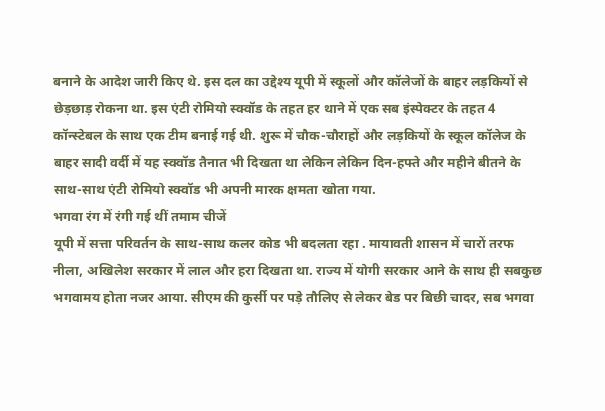बनाने के आदेश जारी किए थे. इस दल का उद्देश्य यूपी में स्कूलों और कॉलेजों के बाहर लड़कियों से छेड़छाड़ रोकना था. इस एंटी रोमियो स्क्वॉड के तहत हर थाने में एक सब इंस्पेक्टर के तहत 4 कॉन्स्टेबल के साथ एक टीम बनाई गई थी. शुरू में चौक-चौराहों और लड़कियों के स्कूल कॉलेज के बाहर सादी वर्दी में यह स्क्वॉड तैनात भी दिखता था लेकिन लेकिन दिन-हफ्ते और महीने बीतने के साथ-साथ एंटी रोमियो स्क्वॉड भी अपनी मारक क्षमता खोता गया.
भगवा रंग में रंगी गई थीं तमाम चीजें
यूपी में सत्ता परिवर्तन के साथ-साथ कलर कोड भी बदलता रहा . मायावती शासन में चारों तरफ नीला, अखिलेश सरकार में लाल और हरा दिखता था. राज्य में योगी सरकार आने के साथ ही सबकुछ भगवामय होता नजर आया. सीएम की कुर्सी पर पड़े तौलिए से लेकर बेड पर बिछी चादर, सब भगवा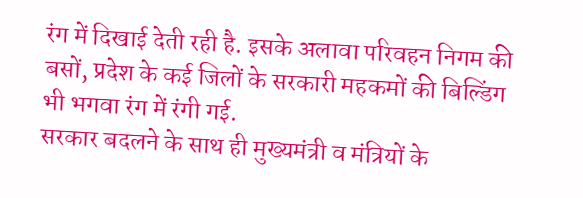रंग में दिखाई देती रही है. इसके अलावा परिवहन निगम की बसों, प्रदेश के कई जिलों के सरकारी महकमों की बिल्डिंग भी भगवा रंग में रंगी गई.
सरकार बदलने के साथ ही मुख्यमंत्री व मंत्रियों के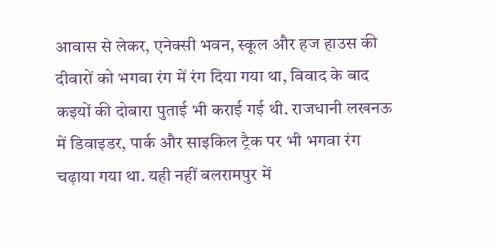आवास से लेकर, एनेक्सी भवन, स्कूल और हज हाउस की दीवारों को भगवा रंग में रंग दिया गया था, विवाद के बाद कइयों की दोबारा पुताई भी कराई गई थी. राजधानी लखनऊ में डिवाइडर, पार्क और साइकिल ट्रैक पर भी भगवा रंग चढ़ाया गया था. यही नहीं बलरामपुर में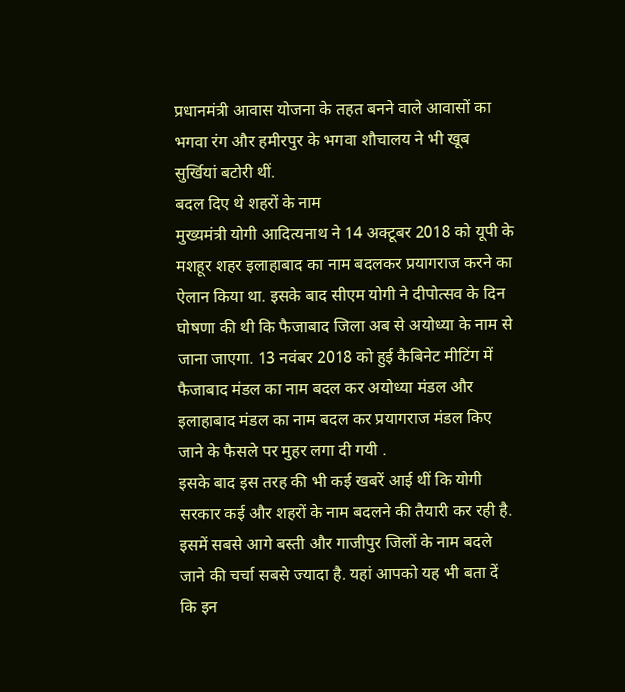प्रधानमंत्री आवास योजना के तहत बनने वाले आवासों का भगवा रंग और हमीरपुर के भगवा शौचालय ने भी खूब सुर्खियां बटोरी थीं.
बदल दिए थे शहरों के नाम
मुख्यमंत्री योगी आदित्यनाथ ने 14 अक्टूबर 2018 को यूपी के मशहूर शहर इलाहाबाद का नाम बदलकर प्रयागराज करने का ऐलान किया था. इसके बाद सीएम योगी ने दीपोत्सव के दिन घोषणा की थी कि फैजाबाद जिला अब से अयोध्या के नाम से जाना जाएगा. 13 नवंबर 2018 को हुई कैबिनेट मीटिंग में फैजाबाद मंडल का नाम बदल कर अयोध्या मंडल और इलाहाबाद मंडल का नाम बदल कर प्रयागराज मंडल किए जाने के फैसले पर मुहर लगा दी गयी .
इसके बाद इस तरह की भी कई खबरें आई थीं कि योगी सरकार कई और शहरों के नाम बदलने की तैयारी कर रही है. इसमें सबसे आगे बस्ती और गाजीपुर जिलों के नाम बदले जाने की चर्चा सबसे ज्यादा है. यहां आपको यह भी बता दें कि इन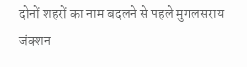दोनों शहरों का नाम बदलने से पहले मुगलसराय जंक्शन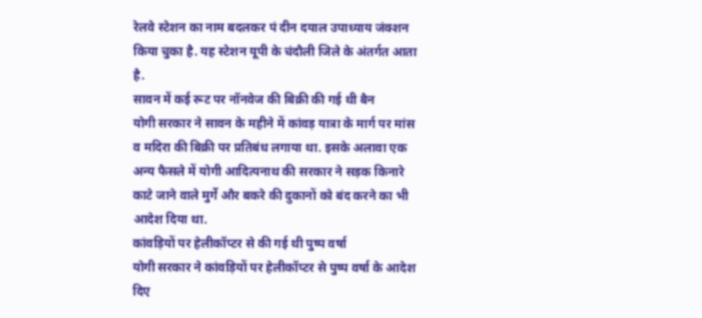रेलवे स्टेशन का नाम बदलकर पं दीन दयाल उपाध्याय जंक्शन किया चुका है. यह स्टेशन यूपी के चंदौली जिले के अंतर्गत आता है.
सावन में कई रूट पर नॉनवेज की बिक्री की गई थी बैन
योगी सरकार ने सावन के महीने में कांवड़ यात्रा के मार्ग पर मांस व मदिरा की बिक्री पर प्रतिबंध लगाया था. इसके अलावा एक अन्य फैसले में योगी आदित्यनाथ की सरकार ने सड़क किनारे काटे जाने वाले मुर्गे और बकरे की दुकानों को बंद करने का भी आदेश दिया था.
कांवड़ियों पर हेलीकॉप्टर से की गई थी पुष्प वर्षा
योगी सरकार ने कांवड़ियों पर हेलीकॉप्टर से पुष्प वर्षा के आदेश दिए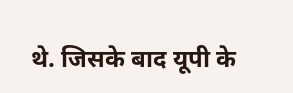थे. जिसके बाद यूपी के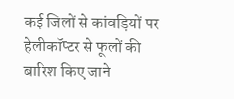कई जिलों से कांवड़ियों पर हेलीकॉप्टर से फूलों की बारिश किए जाने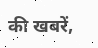की खबरें,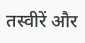तस्वीरें और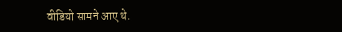वीडियो सामने आए थे.